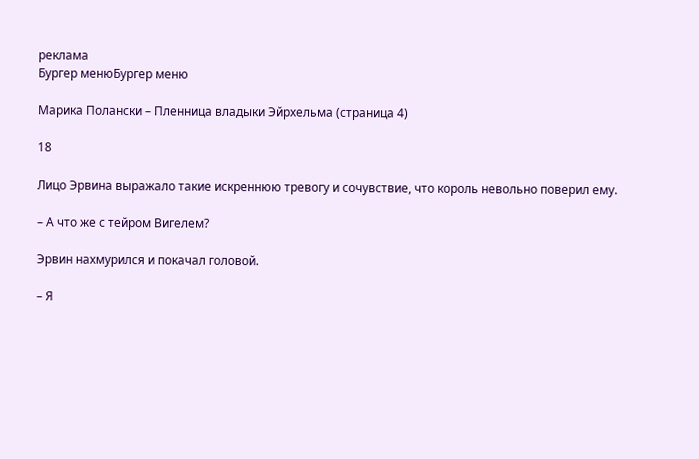реклама
Бургер менюБургер меню

Марика Полански – Пленница владыки Эйрхельма (страница 4)

18

Лицо Эрвина выражало такие искреннюю тревогу и сочувствие, что король невольно поверил ему.

– А что же с тейром Вигелем?

Эрвин нахмурился и покачал головой.

– Я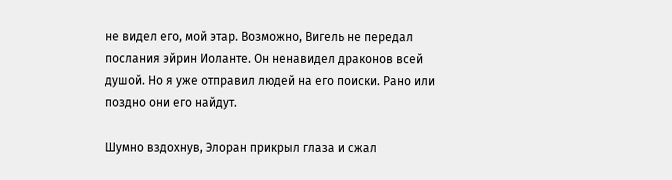не видел его, мой этар. Возможно, Вигель не передал послания эйрин Иоланте. Он ненавидел драконов всей душой. Но я уже отправил людей на его поиски. Рано или поздно они его найдут.

Шумно вздохнув, Элоран прикрыл глаза и сжал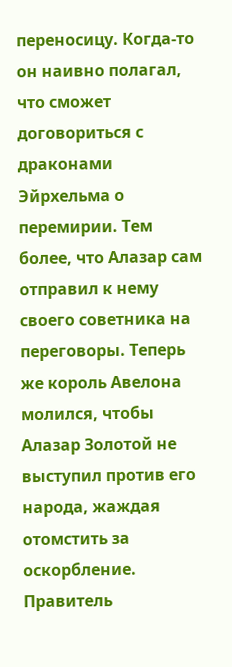переносицу. Когда-то он наивно полагал, что сможет договориться с драконами Эйрхельма о перемирии. Тем более, что Алазар сам отправил к нему своего советника на переговоры. Теперь же король Авелона молился, чтобы Алазар Золотой не выступил против его народа, жаждая отомстить за оскорбление. Правитель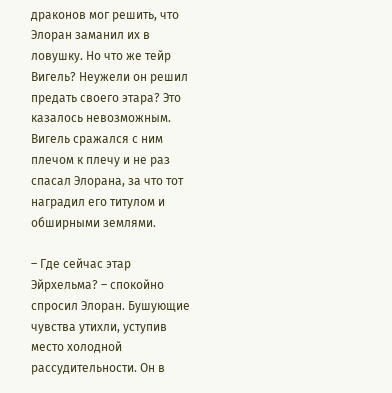драконов мог решить, что Элоран заманил их в ловушку. Но что же тейр Вигель? Неужели он решил предать своего этара? Это казалось невозможным. Вигель сражался с ним плечом к плечу и не раз спасал Элорана, за что тот наградил его титулом и обширными землями.

– Где сейчас этар Эйрхельма? – спокойно спросил Элоран. Бушующие чувства утихли, уступив место холодной рассудительности. Он в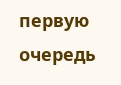первую очередь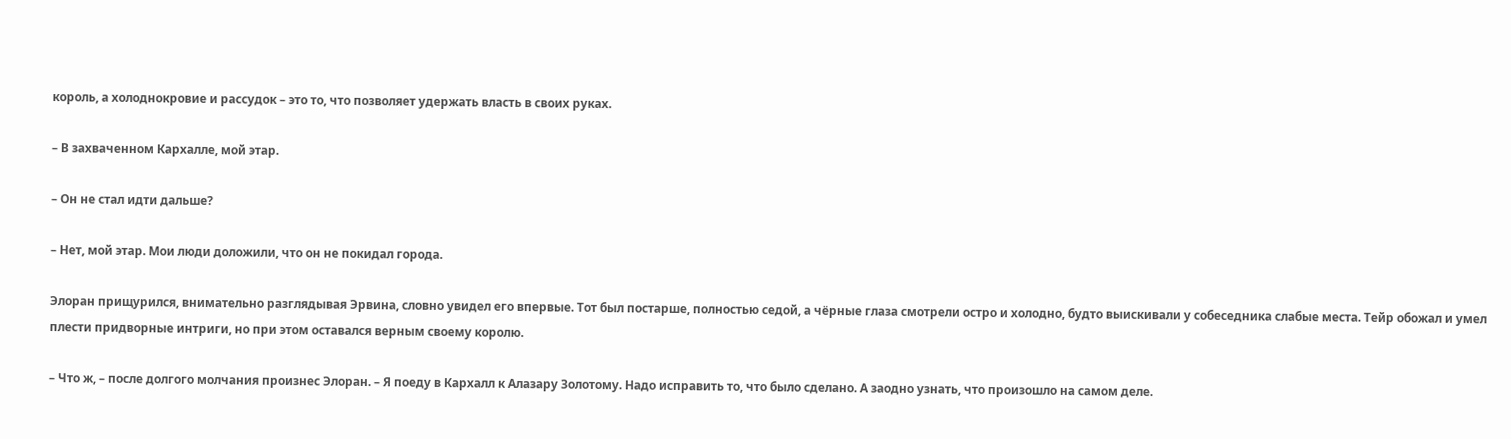король, а холоднокровие и рассудок – это то, что позволяет удержать власть в своих руках.

– В захваченном Кархалле, мой этар.

– Он не стал идти дальше?

– Нет, мой этар. Мои люди доложили, что он не покидал города.

Элоран прищурился, внимательно разглядывая Эрвина, словно увидел его впервые. Тот был постарше, полностью седой, а чёрные глаза смотрели остро и холодно, будто выискивали у собеседника слабые места. Тейр обожал и умел плести придворные интриги, но при этом оставался верным своему королю.

– Что ж, – после долгого молчания произнес Элоран. – Я поеду в Кархалл к Алазару Золотому. Надо исправить то, что было сделано. А заодно узнать, что произошло на самом деле.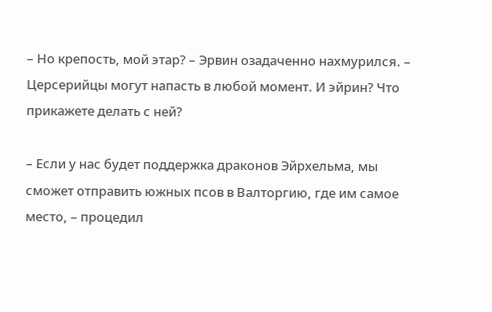– Но крепость, мой этар? – Эрвин озадаченно нахмурился. – Церсерийцы могут напасть в любой момент. И эйрин? Что прикажете делать с ней?

– Если у нас будет поддержка драконов Эйрхельма, мы сможет отправить южных псов в Валторгию, где им самое место, – процедил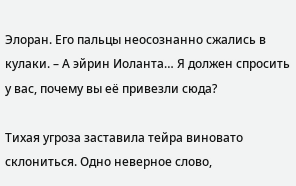Элоран. Его пальцы неосознанно сжались в кулаки. – А эйрин Иоланта… Я должен спросить у вас, почему вы её привезли сюда?

Тихая угроза заставила тейра виновато склониться. Одно неверное слово,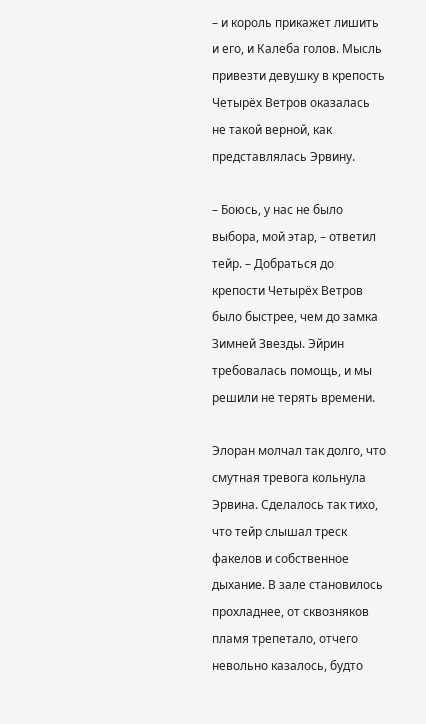– и король прикажет лишить и его, и Калеба голов. Мысль привезти девушку в крепость Четырёх Ветров оказалась не такой верной, как представлялась Эрвину.

– Боюсь, у нас не было выбора, мой этар, – ответил тейр. – Добраться до крепости Четырёх Ветров было быстрее, чем до замка Зимней Звезды. Эйрин требовалась помощь, и мы решили не терять времени.

Элоран молчал так долго, что смутная тревога кольнула Эрвина. Сделалось так тихо, что тейр слышал треск факелов и собственное дыхание. В зале становилось прохладнее, от сквозняков пламя трепетало, отчего невольно казалось, будто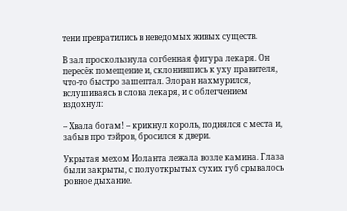тени превратились в неведомых живых существ.

В зал проскользнула согбенная фигура лекаря. Он пересёк помещение и, склонившись к уху правителя, что-то быстро зашептал. Элоран нахмурился, вслушиваясь в слова лекаря, и с облегчением вздохнул:

– Хвала богам! – крикнул король, поднялся с места и, забыв про тэйров, бросился к двери.

Укрытая мехом Иоланта лежала возле камина. Глаза были закрыты, с полуоткрытых сухих губ срывалось ровное дыхание.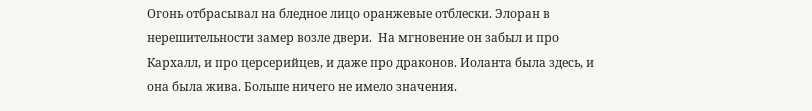Огонь отбрасывал на бледное лицо оранжевые отблески. Элоран в нерешительности замер возле двери.  На мгновение он забыл и про Кархалл, и про церсерийцев, и даже про драконов. Иоланта была здесь, и она была жива. Больше ничего не имело значения.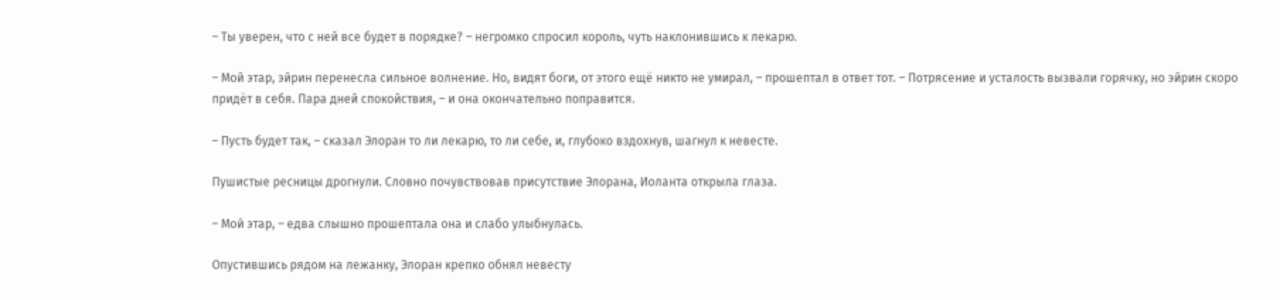– Ты уверен, что с ней все будет в порядке? – негромко спросил король, чуть наклонившись к лекарю.

– Мой этар, эйрин перенесла сильное волнение. Но, видят боги, от этого ещё никто не умирал, – прошептал в ответ тот. – Потрясение и усталость вызвали горячку, но эйрин скоро придёт в себя. Пара дней спокойствия, – и она окончательно поправится.

– Пусть будет так, – сказал Элоран то ли лекарю, то ли себе, и, глубоко вздохнув, шагнул к невесте.

Пушистые ресницы дрогнули. Словно почувствовав присутствие Элорана, Иоланта открыла глаза.

– Мой этар, – едва слышно прошептала она и слабо улыбнулась.

Опустившись рядом на лежанку, Элоран крепко обнял невесту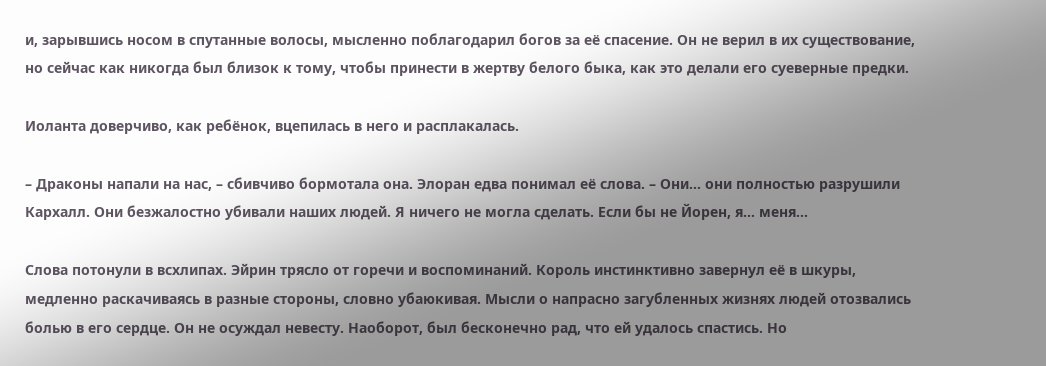и, зарывшись носом в спутанные волосы, мысленно поблагодарил богов за её спасение. Он не верил в их существование, но сейчас как никогда был близок к тому, чтобы принести в жертву белого быка, как это делали его суеверные предки.

Иоланта доверчиво, как ребёнок, вцепилась в него и расплакалась.

– Драконы напали на нас, – сбивчиво бормотала она. Элоран едва понимал её слова. – Они… они полностью разрушили Кархалл. Они безжалостно убивали наших людей. Я ничего не могла сделать. Если бы не Йорен, я… меня…

Слова потонули в всхлипах. Эйрин трясло от горечи и воспоминаний. Король инстинктивно завернул её в шкуры, медленно раскачиваясь в разные стороны, словно убаюкивая. Мысли о напрасно загубленных жизнях людей отозвались болью в его сердце. Он не осуждал невесту. Наоборот, был бесконечно рад, что ей удалось спастись. Но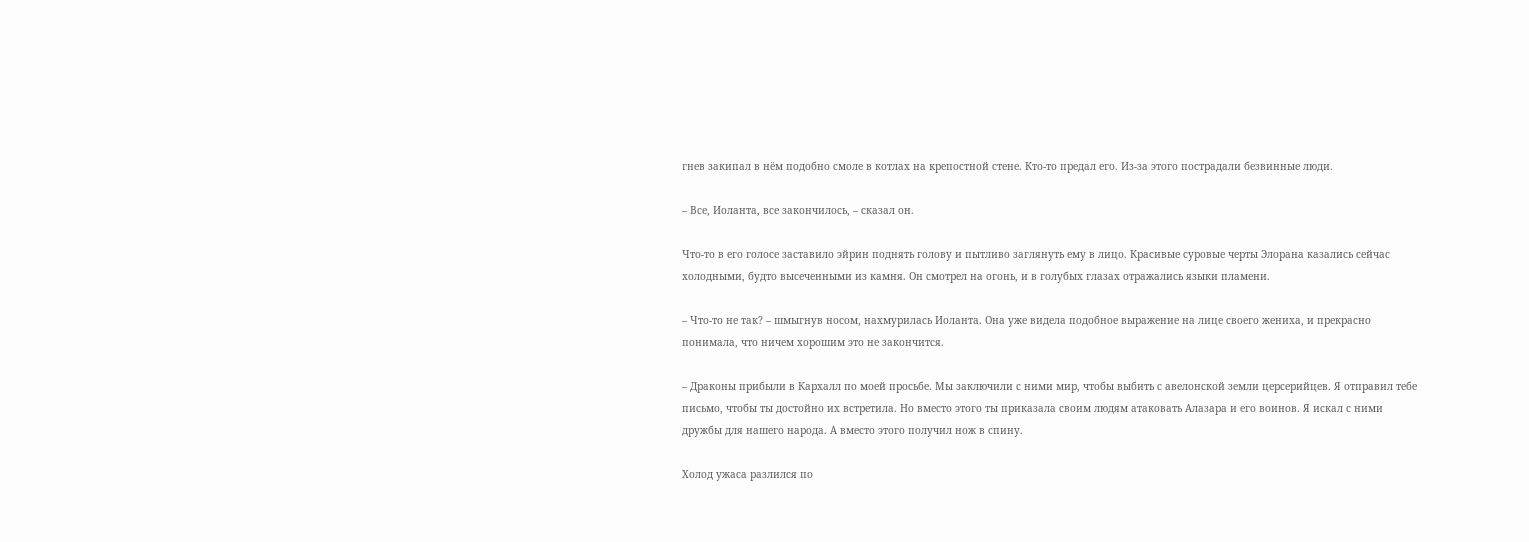гнев закипал в нём подобно смоле в котлах на крепостной стене. Кто-то предал его. Из-за этого пострадали безвинные люди.

– Все, Иоланта, все закончилось, – сказал он.

Что-то в его голосе заставило эйрин поднять голову и пытливо заглянуть ему в лицо. Красивые суровые черты Элорана казались сейчас холодными, будто высеченными из камня. Он смотрел на огонь, и в голубых глазах отражались языки пламени.

– Что-то не так? – шмыгнув носом, нахмурилась Иоланта. Она уже видела подобное выражение на лице своего жениха, и прекрасно понимала, что ничем хорошим это не закончится.

– Драконы прибыли в Кархалл по моей просьбе. Мы заключили с ними мир, чтобы выбить с авелонской земли церсерийцев. Я отправил тебе письмо, чтобы ты достойно их встретила. Но вместо этого ты приказала своим людям атаковать Алазара и его воинов. Я искал с ними дружбы для нашего народа. А вместо этого получил нож в спину.

Холод ужаса разлился по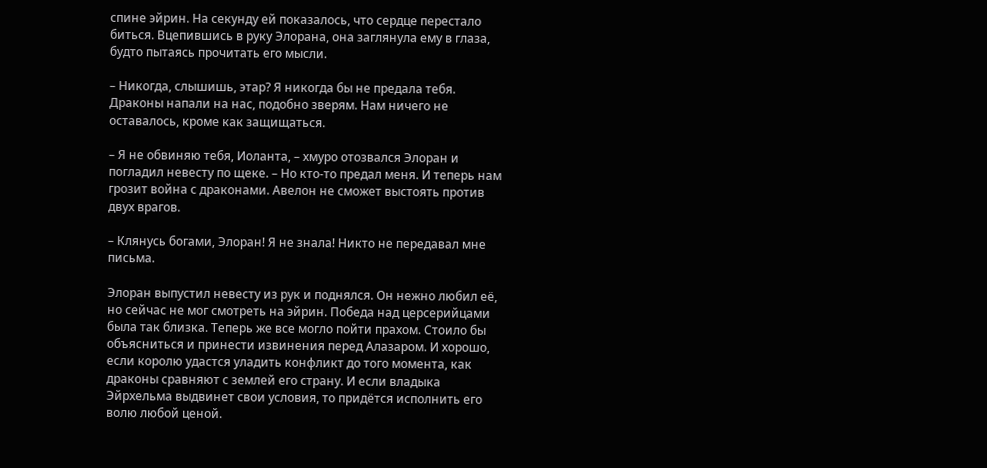спине эйрин. На секунду ей показалось, что сердце перестало биться. Вцепившись в руку Элорана, она заглянула ему в глаза, будто пытаясь прочитать его мысли.

– Никогда, слышишь, этар? Я никогда бы не предала тебя. Драконы напали на нас, подобно зверям. Нам ничего не оставалось, кроме как защищаться.

– Я не обвиняю тебя, Иоланта, – хмуро отозвался Элоран и погладил невесту по щеке. – Но кто-то предал меня. И теперь нам грозит война с драконами. Авелон не сможет выстоять против двух врагов.

– Клянусь богами, Элоран! Я не знала! Никто не передавал мне письма.

Элоран выпустил невесту из рук и поднялся. Он нежно любил её, но сейчас не мог смотреть на эйрин. Победа над церсерийцами была так близка. Теперь же все могло пойти прахом. Стоило бы объясниться и принести извинения перед Алазаром. И хорошо, если королю удастся уладить конфликт до того момента, как драконы сравняют с землей его страну. И если владыка Эйрхельма выдвинет свои условия, то придётся исполнить его волю любой ценой.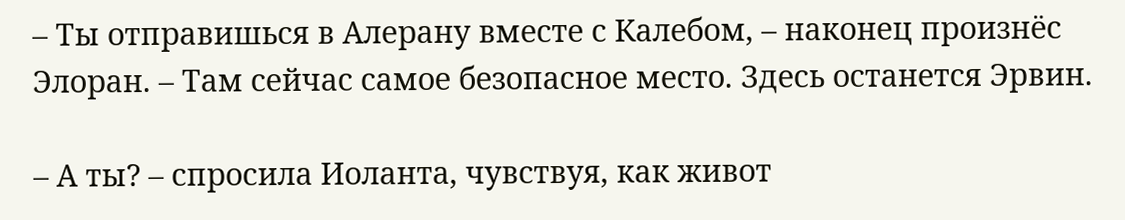– Ты отправишься в Алерану вместе с Калебом, – наконец произнёс Элоран. – Там сейчас самое безопасное место. Здесь останется Эрвин.

– А ты? – спросила Иоланта, чувствуя, как живот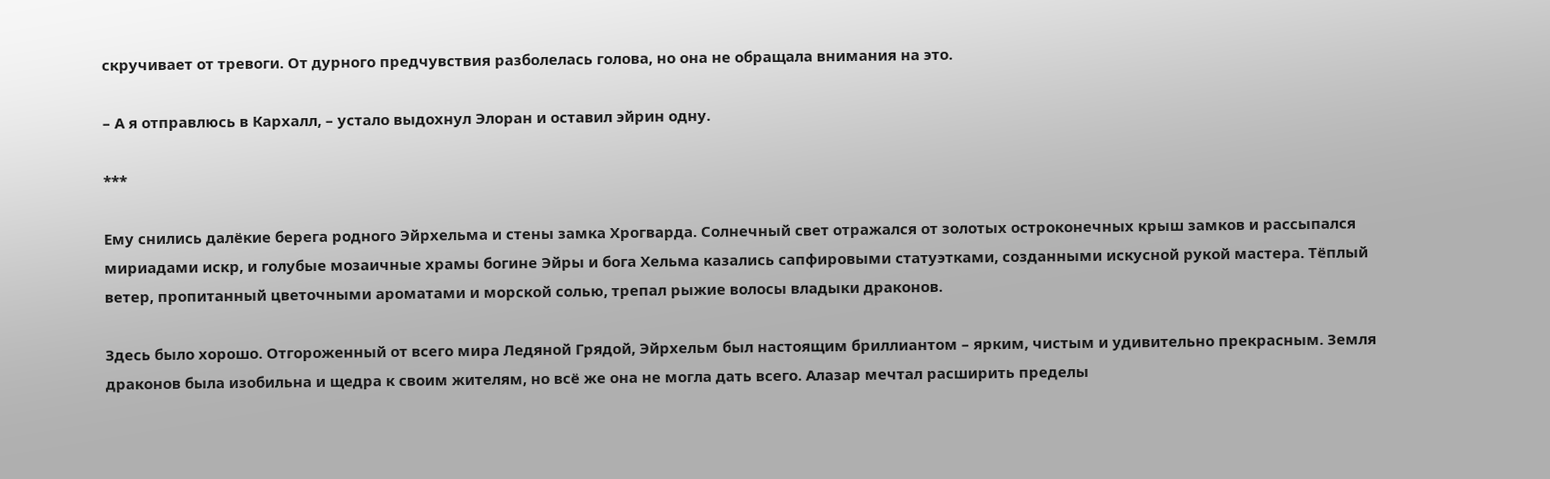скручивает от тревоги. От дурного предчувствия разболелась голова, но она не обращала внимания на это.

– А я отправлюсь в Кархалл, – устало выдохнул Элоран и оставил эйрин одну.

***

Ему снились далёкие берега родного Эйрхельма и стены замка Хрогварда. Солнечный свет отражался от золотых остроконечных крыш замков и рассыпался мириадами искр, и голубые мозаичные храмы богине Эйры и бога Хельма казались сапфировыми статуэтками, созданными искусной рукой мастера. Тёплый ветер, пропитанный цветочными ароматами и морской солью, трепал рыжие волосы владыки драконов.

Здесь было хорошо. Отгороженный от всего мира Ледяной Грядой, Эйрхельм был настоящим бриллиантом – ярким, чистым и удивительно прекрасным. Земля драконов была изобильна и щедра к своим жителям, но всё же она не могла дать всего. Алазар мечтал расширить пределы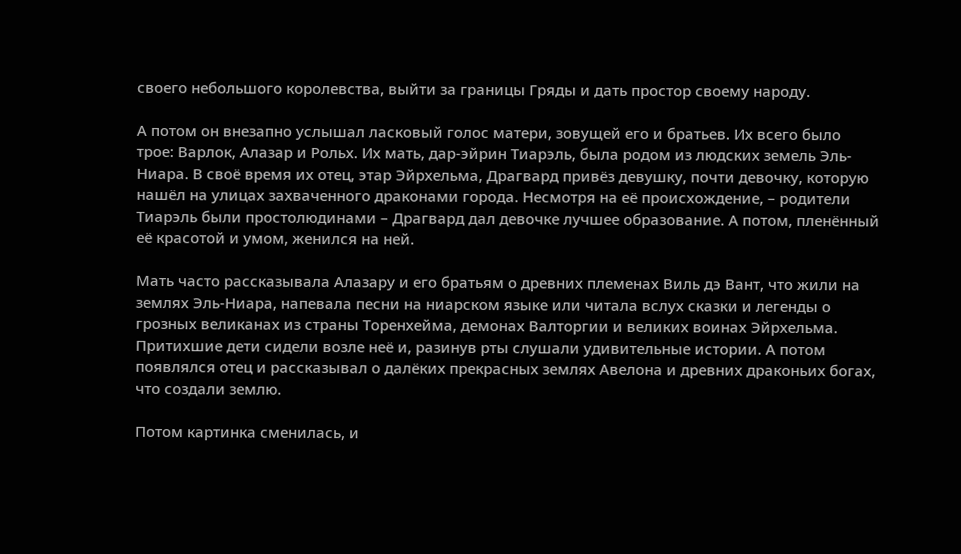своего небольшого королевства, выйти за границы Гряды и дать простор своему народу.

А потом он внезапно услышал ласковый голос матери, зовущей его и братьев. Их всего было трое: Варлок, Алазар и Рольх. Их мать, дар-эйрин Тиарэль, была родом из людских земель Эль-Ниара. В своё время их отец, этар Эйрхельма, Драгвард привёз девушку, почти девочку, которую нашёл на улицах захваченного драконами города. Несмотря на её происхождение, – родители Тиарэль были простолюдинами – Драгвард дал девочке лучшее образование. А потом, пленённый её красотой и умом, женился на ней.

Мать часто рассказывала Алазару и его братьям о древних племенах Виль дэ Вант, что жили на землях Эль-Ниара, напевала песни на ниарском языке или читала вслух сказки и легенды о грозных великанах из страны Торенхейма, демонах Валторгии и великих воинах Эйрхельма. Притихшие дети сидели возле неё и, разинув рты слушали удивительные истории. А потом появлялся отец и рассказывал о далёких прекрасных землях Авелона и древних драконьих богах, что создали землю.

Потом картинка сменилась, и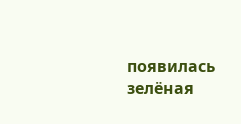появилась зелёная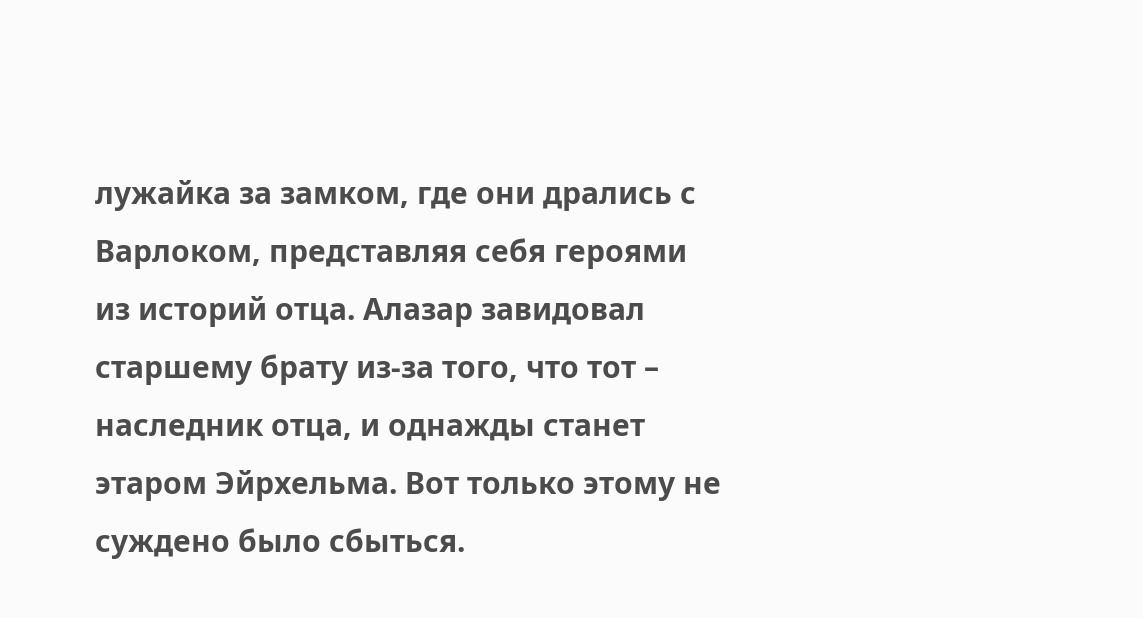лужайка за замком, где они дрались с Варлоком, представляя себя героями из историй отца. Алазар завидовал старшему брату из-за того, что тот – наследник отца, и однажды станет этаром Эйрхельма. Вот только этому не суждено было сбыться.